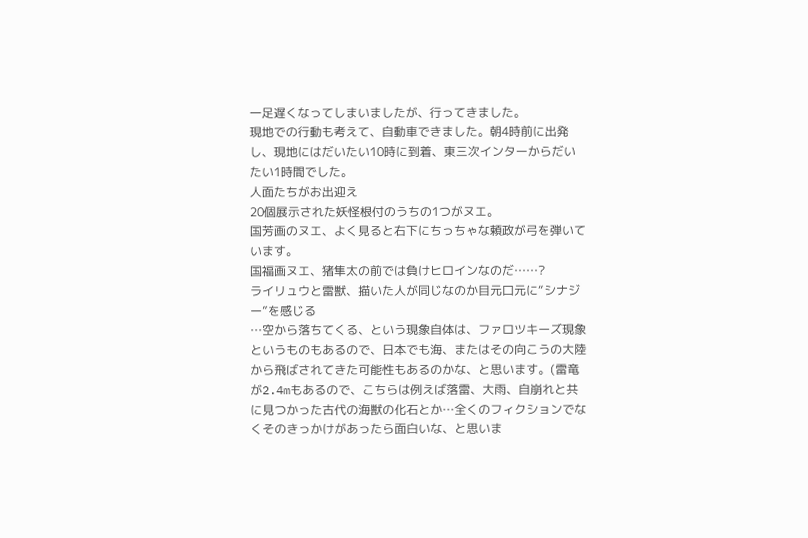一足遅くなってしまいましたが、行ってきました。
現地での行動も考えて、自動車できました。朝4時前に出発し、現地にはだいたい10時に到着、東三次インターからだいたい1時間でした。
人面たちがお出迎え
20個展示された妖怪根付のうちの1つがヌエ。
国芳画のヌエ、よく見ると右下にちっちゃな頼政が弓を弾いています。
国福画ヌエ、猪隼太の前では負けヒロインなのだ……?
ライリュウと雷獣、描いた人が同じなのか目元口元に“シナジー”を感じる
…空から落ちてくる、という現象自体は、ファロツキーズ現象というものもあるので、日本でも海、またはその向こうの大陸から飛ばされてきた可能性もあるのかな、と思います。(雷竜が2.4mもあるので、こちらは例えば落雷、大雨、自崩れと共に見つかった古代の海獣の化石とか…全くのフィクションでなくそのきっかけがあったら面白いな、と思いま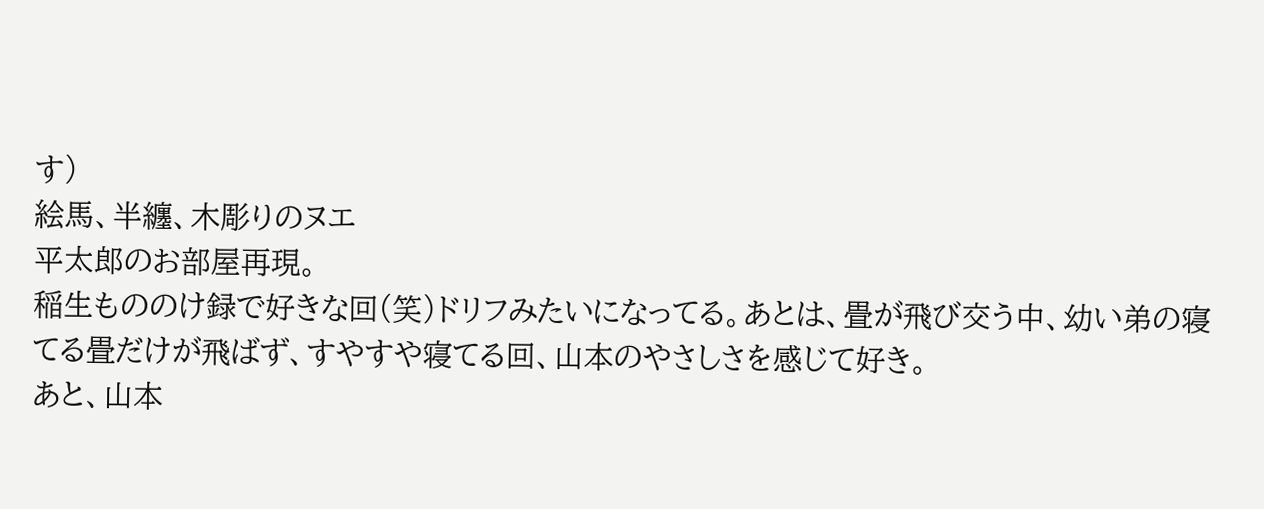す)
絵馬、半纏、木彫りのヌエ
平太郎のお部屋再現。
稲生もののけ録で好きな回(笑)ドリフみたいになってる。あとは、畳が飛び交う中、幼い弟の寝てる畳だけが飛ばず、すやすや寝てる回、山本のやさしさを感じて好き。
あと、山本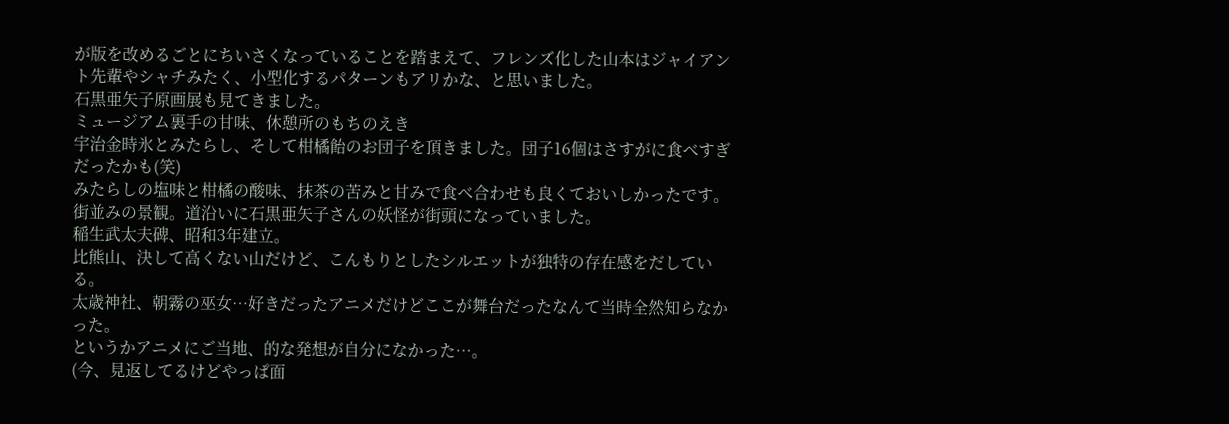が版を改めるごとにちいさくなっていることを踏まえて、フレンズ化した山本はジャイアント先輩やシャチみたく、小型化するパターンもアリかな、と思いました。
石黒亜矢子原画展も見てきました。
ミュージアム裏手の甘味、休憩所のもちのえき
宇治金時氷とみたらし、そして柑橘飴のお団子を頂きました。団子16個はさすがに食べすぎだったかも(笑)
みたらしの塩味と柑橘の酸味、抹茶の苦みと甘みで食べ合わせも良くておいしかったです。
街並みの景観。道沿いに石黒亜矢子さんの妖怪が街頭になっていました。
稲生武太夫碑、昭和3年建立。
比熊山、決して高くない山だけど、こんもりとしたシルエットが独特の存在感をだしている。
太歳神社、朝霧の巫女…好きだったアニメだけどここが舞台だったなんて当時全然知らなかった。
というかアニメにご当地、的な発想が自分になかった…。
(今、見返してるけどやっぱ面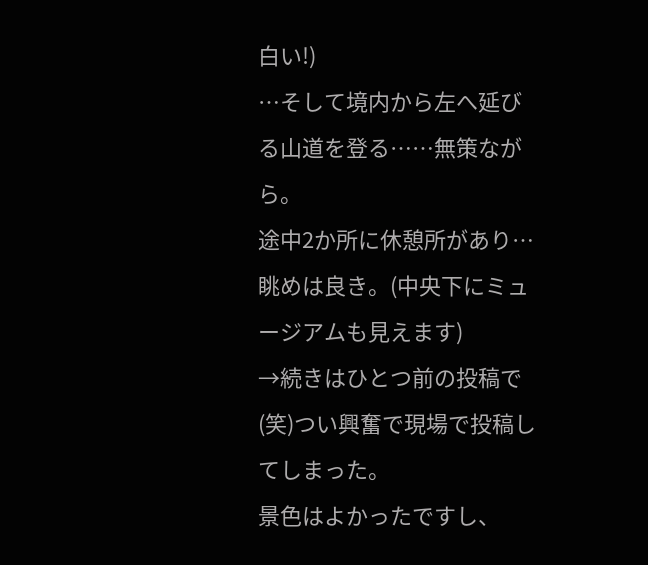白い!)
…そして境内から左へ延びる山道を登る……無策ながら。
途中2か所に休憩所があり…
眺めは良き。(中央下にミュージアムも見えます)
→続きはひとつ前の投稿で(笑)つい興奮で現場で投稿してしまった。
景色はよかったですし、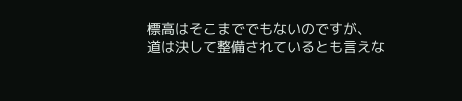標高はそこまででもないのですが、
道は決して整備されているとも言えな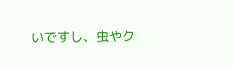いですし、虫やク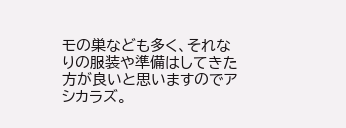モの巣なども多く、それなりの服装や準備はしてきた方が良いと思いますのでアシカラズ。